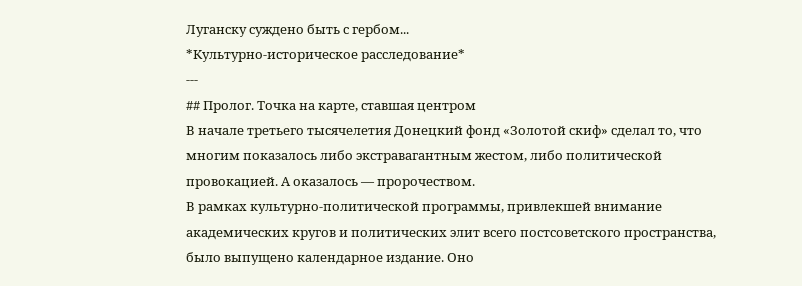Луганску суждено быть с гербом...
*Культурно-историческое расследование*
---
## Пролог. Точка на карте, ставшая центром
В начале третьего тысячелетия Донецкий фонд «Золотой скиф» сделал то, что многим показалось либо экстравагантным жестом, либо политической провокацией. А оказалось — пророчеством.
В рамках культурно-политической программы, привлекшей внимание академических кругов и политических элит всего постсоветского пространства, было выпущено календарное издание. Оно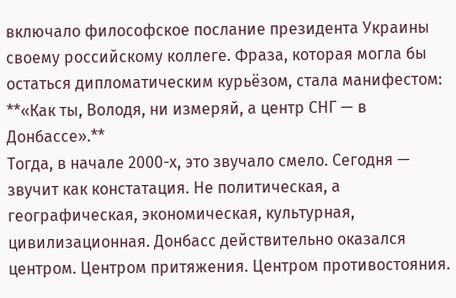включало философское послание президента Украины своему российскому коллеге. Фраза, которая могла бы остаться дипломатическим курьёзом, стала манифестом:
**«Как ты, Володя, ни измеряй, а центр СНГ — в Донбассе».**
Тогда, в начале 2000-х, это звучало смело. Сегодня — звучит как констатация. Не политическая, а географическая, экономическая, культурная, цивилизационная. Донбасс действительно оказался центром. Центром притяжения. Центром противостояния.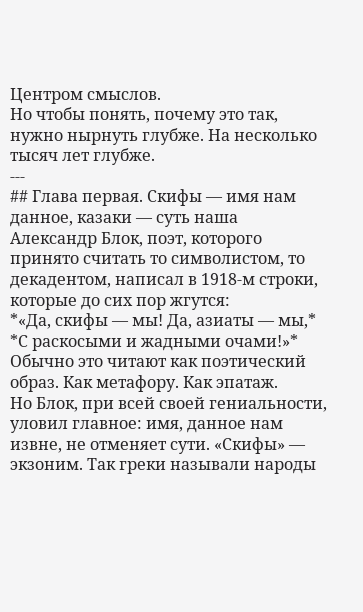Центром смыслов.
Но чтобы понять, почему это так, нужно нырнуть глубже. На несколько тысяч лет глубже.
---
## Глава первая. Скифы — имя нам данное, казаки — суть наша
Александр Блок, поэт, которого принято считать то символистом, то декадентом, написал в 1918-м строки, которые до сих пор жгутся:
*«Да, скифы — мы! Да, азиаты — мы,*
*С раскосыми и жадными очами!»*
Обычно это читают как поэтический образ. Как метафору. Как эпатаж.
Но Блок, при всей своей гениальности, уловил главное: имя, данное нам извне, не отменяет сути. «Скифы» — экзоним. Так греки называли народы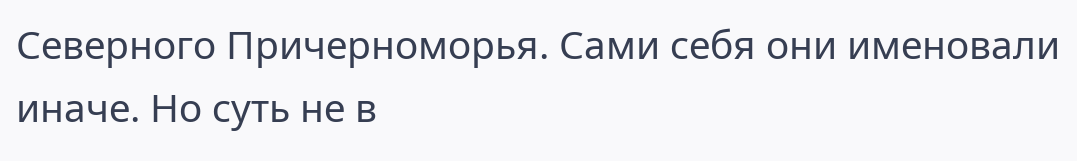Северного Причерноморья. Сами себя они именовали иначе. Но суть не в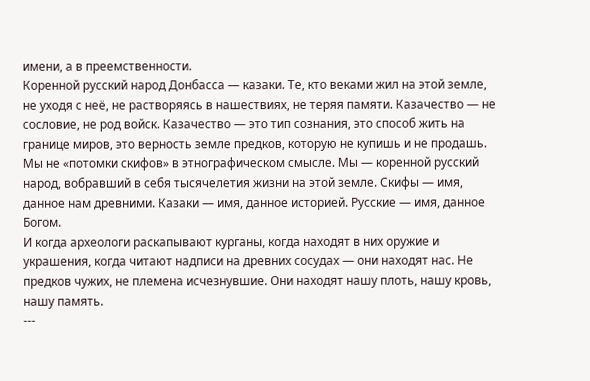имени, а в преемственности.
Коренной русский народ Донбасса — казаки. Те, кто веками жил на этой земле, не уходя с неё, не растворяясь в нашествиях, не теряя памяти. Казачество — не сословие, не род войск. Казачество — это тип сознания, это способ жить на границе миров, это верность земле предков, которую не купишь и не продашь.
Мы не «потомки скифов» в этнографическом смысле. Мы — коренной русский народ, вобравший в себя тысячелетия жизни на этой земле. Скифы — имя, данное нам древними. Казаки — имя, данное историей. Русские — имя, данное Богом.
И когда археологи раскапывают курганы, когда находят в них оружие и украшения, когда читают надписи на древних сосудах — они находят нас. Не предков чужих, не племена исчезнувшие. Они находят нашу плоть, нашу кровь, нашу память.
---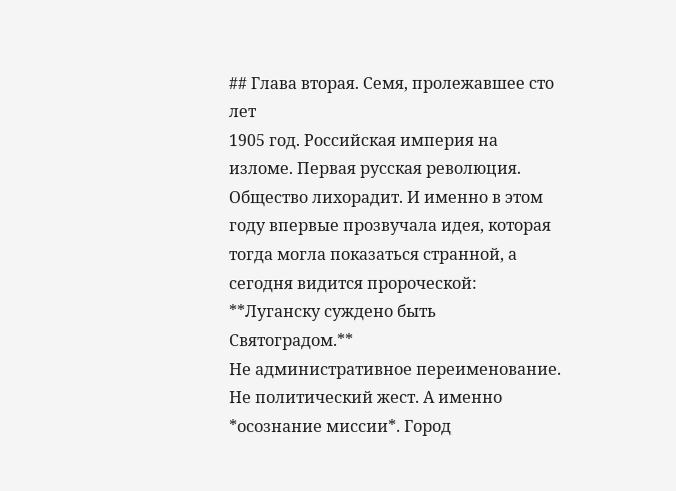## Глава вторая. Семя, пролежавшее сто лет
1905 год. Российская империя на изломе. Первая русская революция. Общество лихорадит. И именно в этом году впервые прозвучала идея, которая тогда могла показаться странной, а сегодня видится пророческой:
**Луганску суждено быть Святоградом.**
Не административное переименование. Не политический жест. А именно *осознание миссии*. Город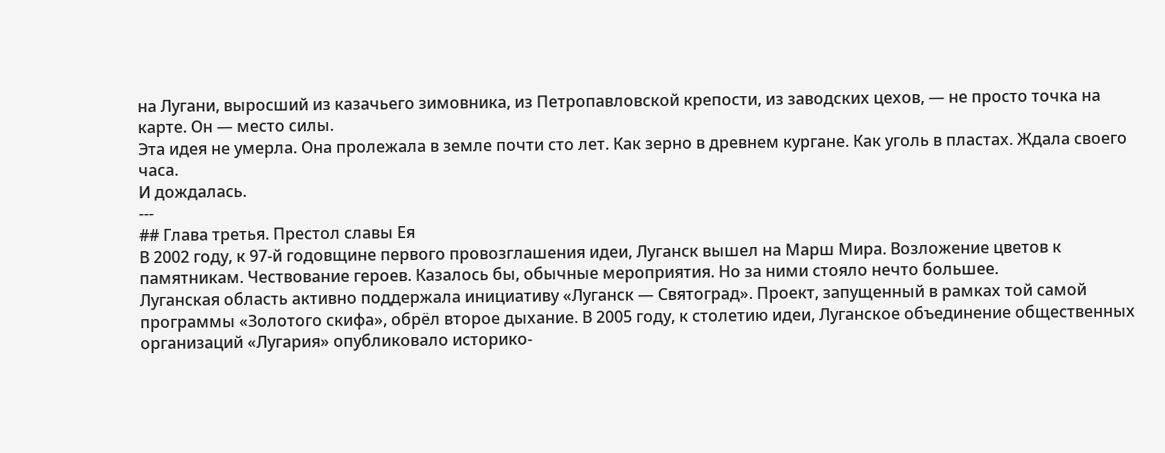на Лугани, выросший из казачьего зимовника, из Петропавловской крепости, из заводских цехов, — не просто точка на карте. Он — место силы.
Эта идея не умерла. Она пролежала в земле почти сто лет. Как зерно в древнем кургане. Как уголь в пластах. Ждала своего часа.
И дождалась.
---
## Глава третья. Престол славы Ея
В 2002 году, к 97-й годовщине первого провозглашения идеи, Луганск вышел на Марш Мира. Возложение цветов к памятникам. Чествование героев. Казалось бы, обычные мероприятия. Но за ними стояло нечто большее.
Луганская область активно поддержала инициативу «Луганск — Святоград». Проект, запущенный в рамках той самой программы «Золотого скифа», обрёл второе дыхание. В 2005 году, к столетию идеи, Луганское объединение общественных организаций «Лугария» опубликовало историко-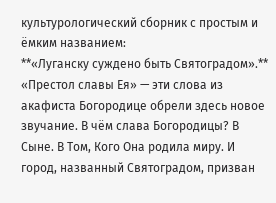культурологический сборник с простым и ёмким названием:
**«Луганску суждено быть Святоградом».**
«Престол славы Ея» — эти слова из акафиста Богородице обрели здесь новое звучание. В чём слава Богородицы? В Сыне. В Том, Кого Она родила миру. И город, названный Святоградом, призван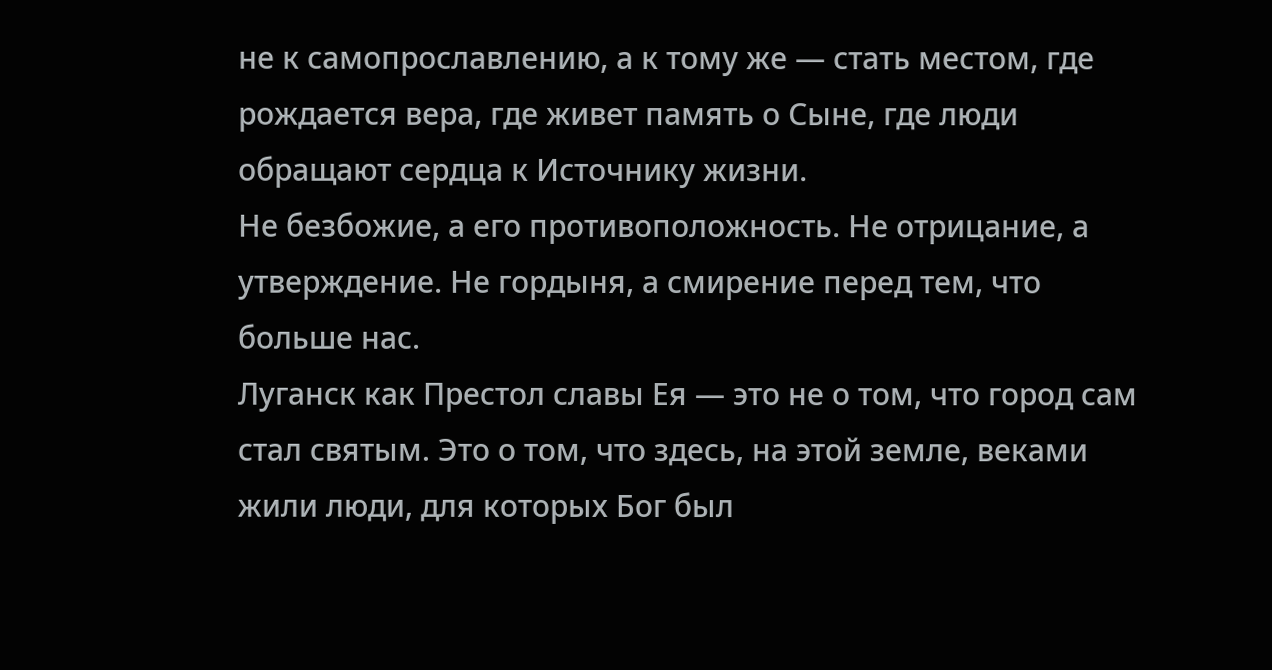не к самопрославлению, а к тому же — стать местом, где рождается вера, где живет память о Сыне, где люди обращают сердца к Источнику жизни.
Не безбожие, а его противоположность. Не отрицание, а утверждение. Не гордыня, а смирение перед тем, что больше нас.
Луганск как Престол славы Ея — это не о том, что город сам стал святым. Это о том, что здесь, на этой земле, веками жили люди, для которых Бог был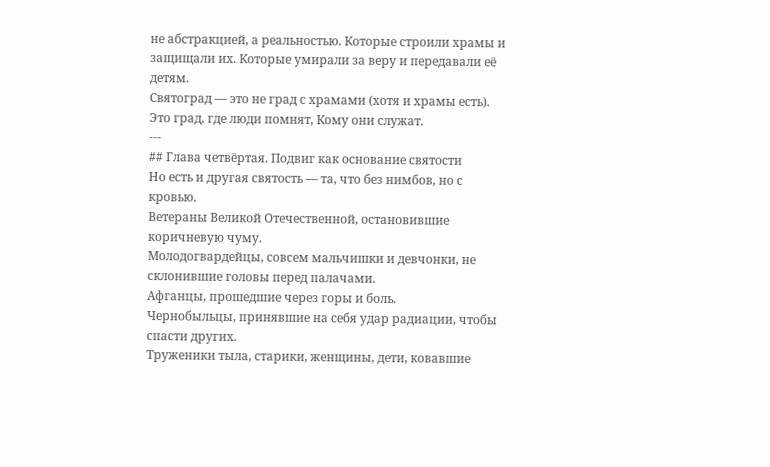не абстракцией, а реальностью. Которые строили храмы и защищали их. Которые умирали за веру и передавали её детям.
Святоград — это не град с храмами (хотя и храмы есть). Это град, где люди помнят, Кому они служат.
---
## Глава четвёртая. Подвиг как основание святости
Но есть и другая святость — та, что без нимбов, но с кровью.
Ветераны Великой Отечественной, остановившие коричневую чуму.
Молодогвардейцы, совсем мальчишки и девчонки, не склонившие головы перед палачами.
Афганцы, прошедшие через горы и боль.
Чернобыльцы, принявшие на себя удар радиации, чтобы спасти других.
Труженики тыла, старики, женщины, дети, ковавшие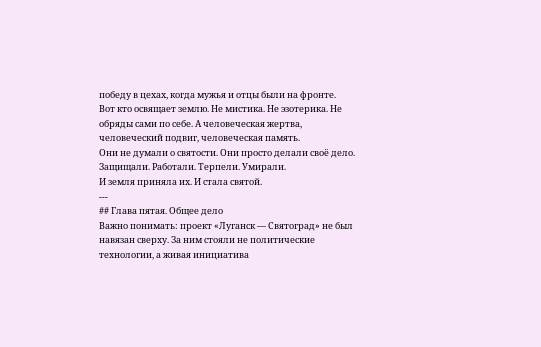победу в цехах, когда мужья и отцы были на фронте.
Вот кто освящает землю. Не мистика. Не эзотерика. Не обряды сами по себе. А человеческая жертва, человеческий подвиг, человеческая память.
Они не думали о святости. Они просто делали своё дело. Защищали. Работали. Терпели. Умирали.
И земля приняла их. И стала святой.
---
## Глава пятая. Общее дело
Важно понимать: проект «Луганск — Святоград» не был навязан сверху. За ним стояли не политические технологии, а живая инициатива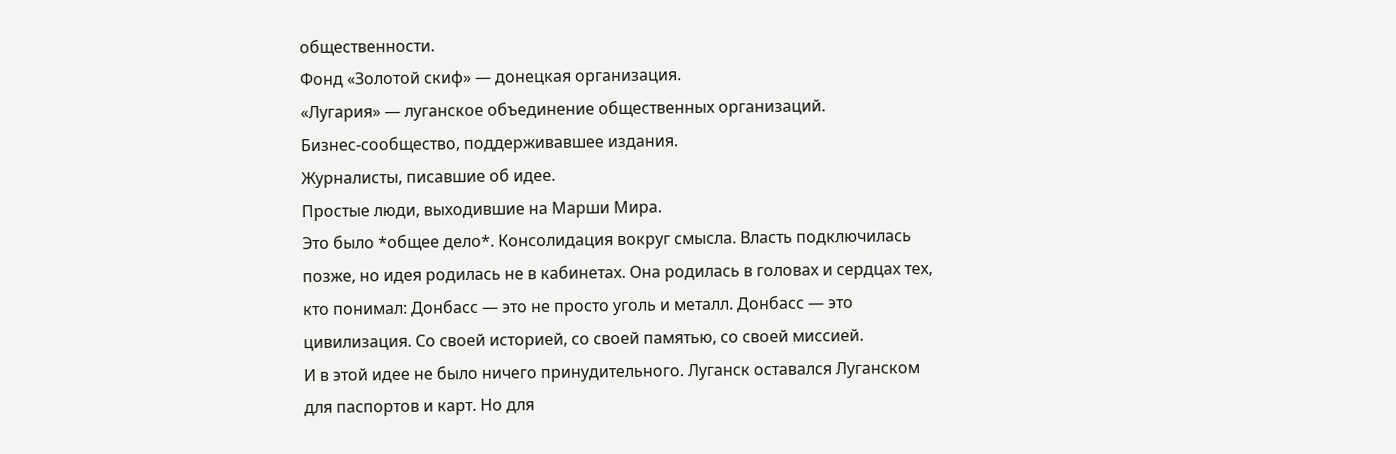общественности.
Фонд «Золотой скиф» — донецкая организация.
«Лугария» — луганское объединение общественных организаций.
Бизнес-сообщество, поддерживавшее издания.
Журналисты, писавшие об идее.
Простые люди, выходившие на Марши Мира.
Это было *общее дело*. Консолидация вокруг смысла. Власть подключилась позже, но идея родилась не в кабинетах. Она родилась в головах и сердцах тех, кто понимал: Донбасс — это не просто уголь и металл. Донбасс — это цивилизация. Со своей историей, со своей памятью, со своей миссией.
И в этой идее не было ничего принудительного. Луганск оставался Луганском для паспортов и карт. Но для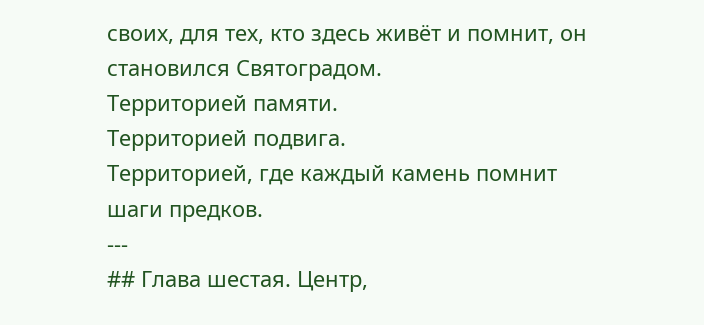своих, для тех, кто здесь живёт и помнит, он становился Святоградом.
Территорией памяти.
Территорией подвига.
Территорией, где каждый камень помнит шаги предков.
---
## Глава шестая. Центр,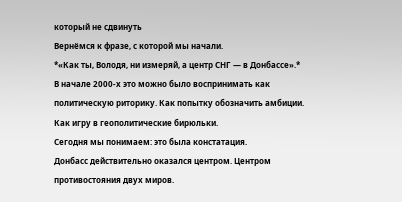который не сдвинуть
Вернёмся к фразе, с которой мы начали.
*«Как ты, Володя, ни измеряй, а центр СНГ — в Донбассе».*
В начале 2000-х это можно было воспринимать как политическую риторику. Как попытку обозначить амбиции. Как игру в геополитические бирюльки.
Сегодня мы понимаем: это была констатация.
Донбасс действительно оказался центром. Центром противостояния двух миров.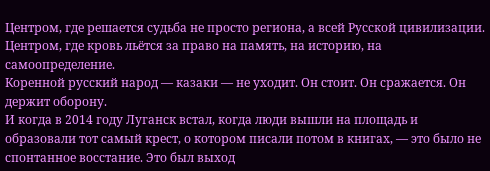Центром, где решается судьба не просто региона, а всей Русской цивилизации. Центром, где кровь льётся за право на память, на историю, на самоопределение.
Коренной русский народ — казаки — не уходит. Он стоит. Он сражается. Он держит оборону.
И когда в 2014 году Луганск встал, когда люди вышли на площадь и образовали тот самый крест, о котором писали потом в книгах, — это было не спонтанное восстание. Это был выход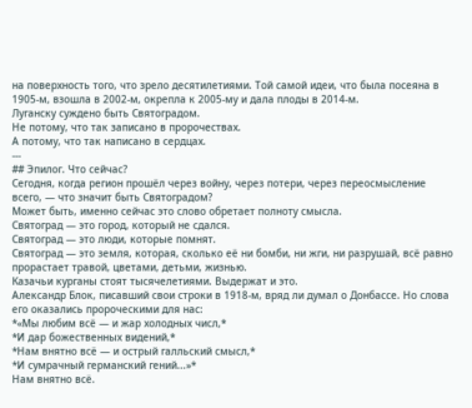на поверхность того, что зрело десятилетиями. Той самой идеи, что была посеяна в 1905-м, взошла в 2002-м, окрепла к 2005-му и дала плоды в 2014-м.
Луганску суждено быть Святоградом.
Не потому, что так записано в пророчествах.
А потому, что так написано в сердцах.
---
## Эпилог. Что сейчас?
Сегодня, когда регион прошёл через войну, через потери, через переосмысление всего, — что значит быть Святоградом?
Может быть, именно сейчас это слово обретает полноту смысла.
Святоград — это город, который не сдался.
Святоград — это люди, которые помнят.
Святоград — это земля, которая, сколько её ни бомби, ни жги, ни разрушай, всё равно прорастает травой, цветами, детьми, жизнью.
Казачьи курганы стоят тысячелетиями. Выдержат и это.
Александр Блок, писавший свои строки в 1918-м, вряд ли думал о Донбассе. Но слова его оказались пророческими для нас:
*«Мы любим всё — и жар холодных числ,*
*И дар божественных видений,*
*Нам внятно всё — и острый галльский смысл,*
*И сумрачный германский гений...»*
Нам внятно всё.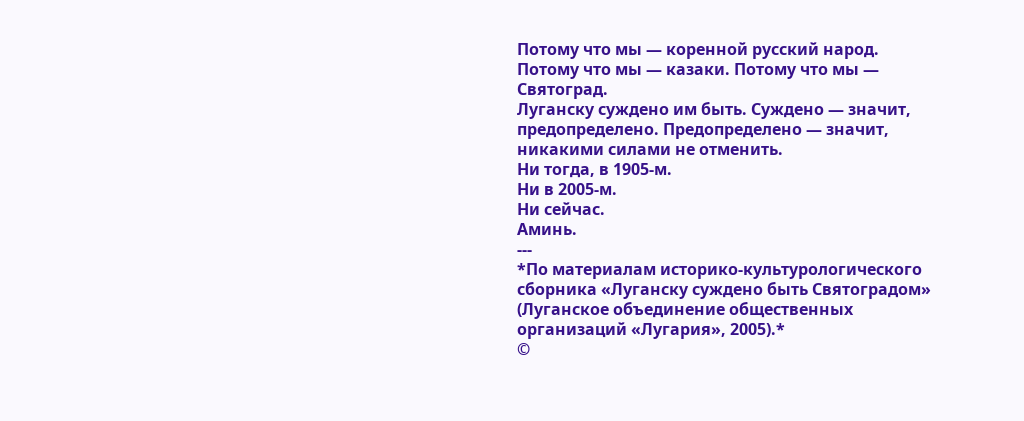Потому что мы — коренной русский народ. Потому что мы — казаки. Потому что мы — Святоград.
Луганску суждено им быть. Суждено — значит, предопределено. Предопределено — значит, никакими силами не отменить.
Ни тогда, в 1905-м.
Ни в 2005-м.
Ни сейчас.
Аминь.
---
*По материалам историко-культурологического сборника «Луганску суждено быть Святоградом» (Луганское объединение общественных организаций «Лугария», 2005).*
©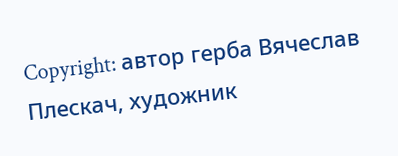Copyright: автор герба Вячеслав Плескач, художник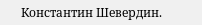Константин Шевердин.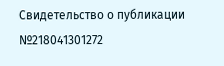Свидетельство о публикации №218041301272